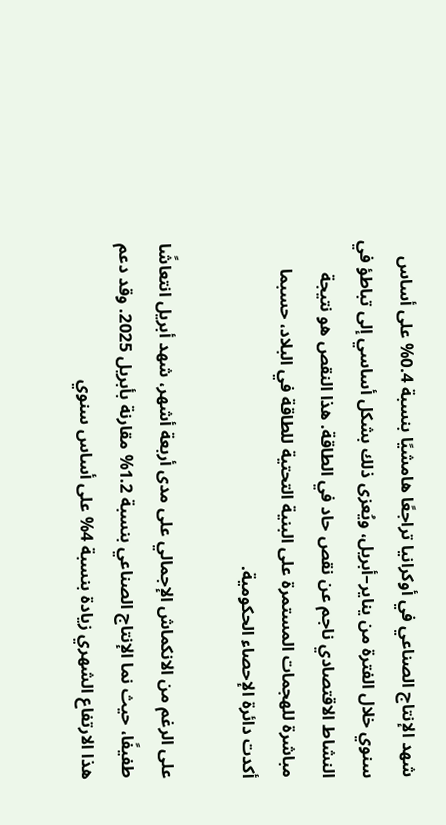شهد الإنتاج الصناعي في أوكرانيا تراجعًا هامشيًا بنسبة 0.4% على أساس سنوي خلال الفترة من يناير–أبريل، ويُعزى ذلك بشكل أساسي إلى تباطؤ في النشاط الاقتصادي ناجم عن نقص حاد في الطاقة. هذا النقص هو نتيجة مباشرة للهجمات المستمرة على البنية التحتية للطاقة في البلاد، حسبما أكدت دائرة الإحصاء الحكومية.

على الرغم من الانكماش الإجمالي على مدى أربعة أشهر، شهد أبريل انتعاشًا طفيفًا، حيث نما الإنتاج الصناعي بنسبة 1.2% مقارنة بأبريل 2025. وقد دعم هذا الارتفاع الشهري زيادة بنسبة 4% على أساس سنوي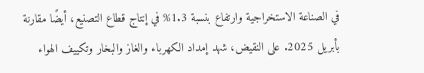في الصناعة الاستخراجية وارتفاع بنسبة 1.3% في إنتاج قطاع التصنيع، أيضًا مقارنة بأبريل 2025. على النقيض، شهد إمداد الكهرباء والغاز والبخار وتكييف الهواء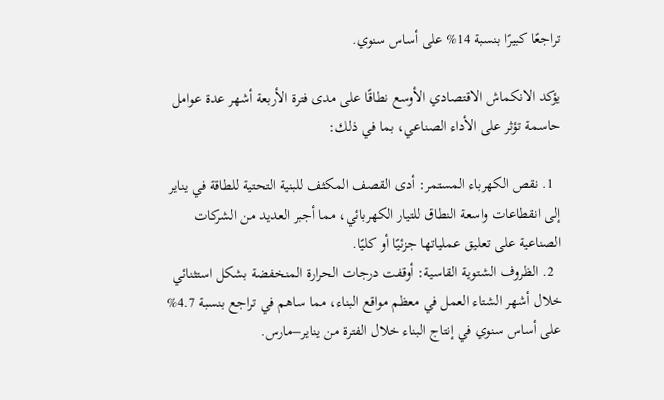تراجعًا كبيرًا بنسبة 14% على أساس سنوي.

يؤكد الانكماش الاقتصادي الأوسع نطاقًا على مدى فترة الأربعة أشهر عدة عوامل حاسمة تؤثر على الأداء الصناعي، بما في ذلك:

  1. نقص الكهرباء المستمر: أدى القصف المكثف للبنية التحتية للطاقة في يناير إلى انقطاعات واسعة النطاق للتيار الكهربائي، مما أجبر العديد من الشركات الصناعية على تعليق عملياتها جزئيًا أو كليًا.
  2. الظروف الشتوية القاسية: أوقفت درجات الحرارة المنخفضة بشكل استثنائي خلال أشهر الشتاء العمل في معظم مواقع البناء، مما ساهم في تراجع بنسبة 4.7% على أساس سنوي في إنتاج البناء خلال الفترة من يناير–مارس.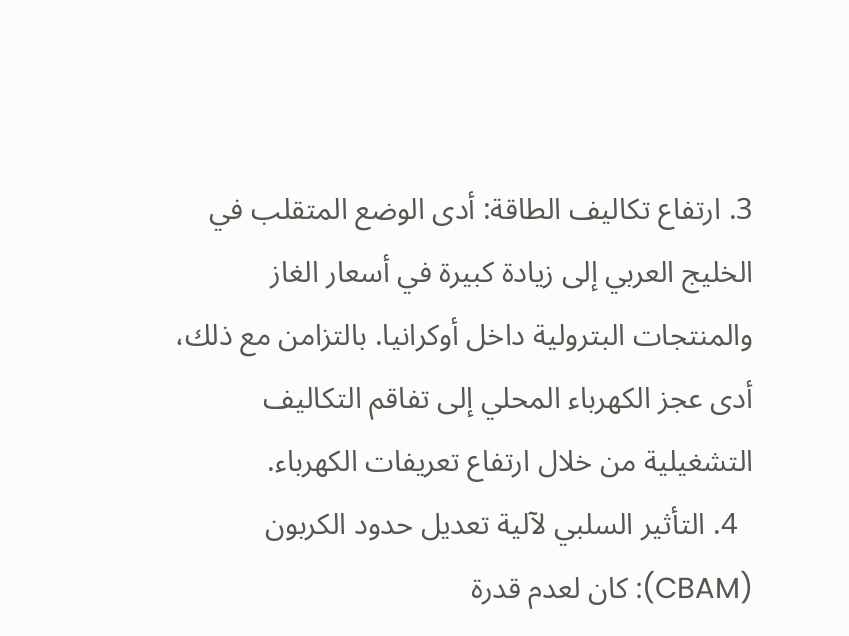3. ارتفاع تكاليف الطاقة: أدى الوضع المتقلب في الخليج العربي إلى زيادة كبيرة في أسعار الغاز والمنتجات البترولية داخل أوكرانيا. بالتزامن مع ذلك، أدى عجز الكهرباء المحلي إلى تفاقم التكاليف التشغيلية من خلال ارتفاع تعريفات الكهرباء.
  4. التأثير السلبي لآلية تعديل حدود الكربون (CBAM): كان لعدم قدرة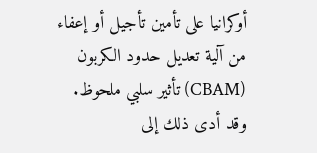أوكرانيا على تأمين تأجيل أو إعفاء من آلية تعديل حدود الكربون (CBAM) تأثير سلبي ملحوظ. وقد أدى ذلك إلى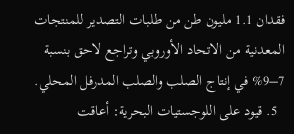فقدان 1.1 مليون طن من طلبات التصدير للمنتجات المعدنية من الاتحاد الأوروبي وتراجع لاحق بنسبة 7–9% في إنتاج الصلب والصلب المدرفل المحلي.
  5. قيود على اللوجستيات البحرية: أعاقت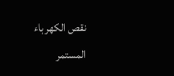نقص الكهرباء المستمر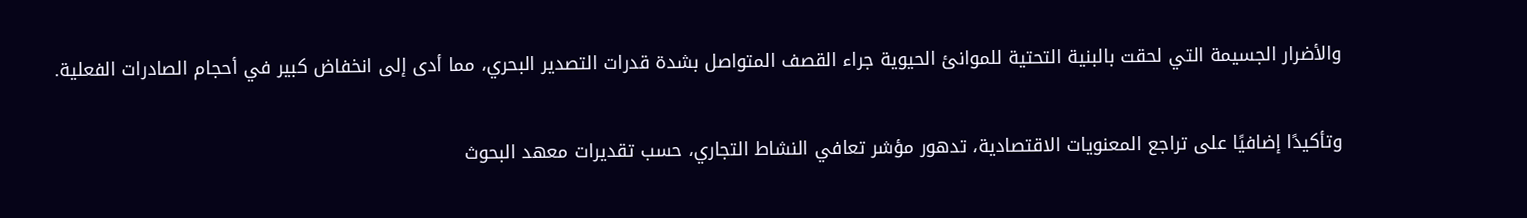والأضرار الجسيمة التي لحقت بالبنية التحتية للموانئ الحيوية جراء القصف المتواصل بشدة قدرات التصدير البحري، مما أدى إلى انخفاض كبير في أحجام الصادرات الفعلية.

وتأكيدًا إضافيًا على تراجع المعنويات الاقتصادية، تدهور مؤشر تعافي النشاط التجاري، حسب تقديرات معهد البحوث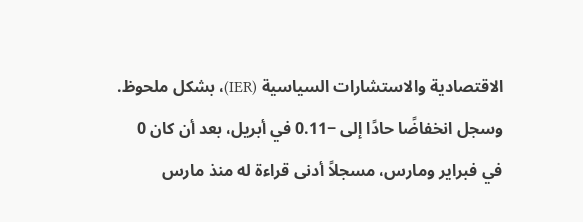الاقتصادية والاستشارات السياسية (IER)، بشكل ملحوظ. وسجل انخفاضًا حادًا إلى −0.11 في أبريل، بعد أن كان 0 في فبراير ومارس، مسجلاً أدنى قراءة له منذ مارس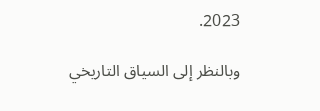2023.

وبالنظر إلى السياق التاريخي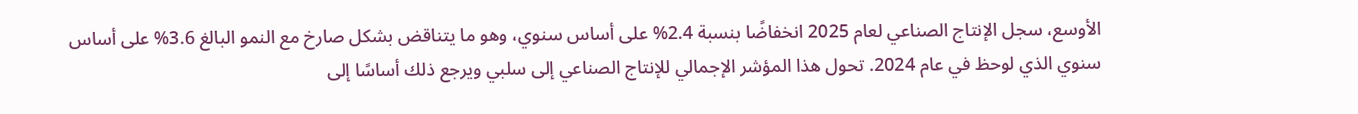الأوسع، سجل الإنتاج الصناعي لعام 2025 انخفاضًا بنسبة 2.4% على أساس سنوي، وهو ما يتناقض بشكل صارخ مع النمو البالغ 3.6% على أساس سنوي الذي لوحظ في عام 2024. تحول هذا المؤشر الإجمالي للإنتاج الصناعي إلى سلبي ويرجع ذلك أساسًا إلى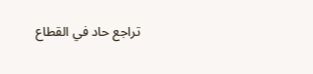تراجع حاد في القطاع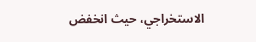الاستخراجي، حيث انخفض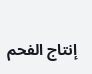إنتاج الفحم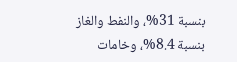بنسبة 31%، والنفط والغاز بنسبة 8.4%، وخامات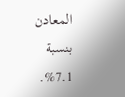المعادن بنسبة 7.1%.